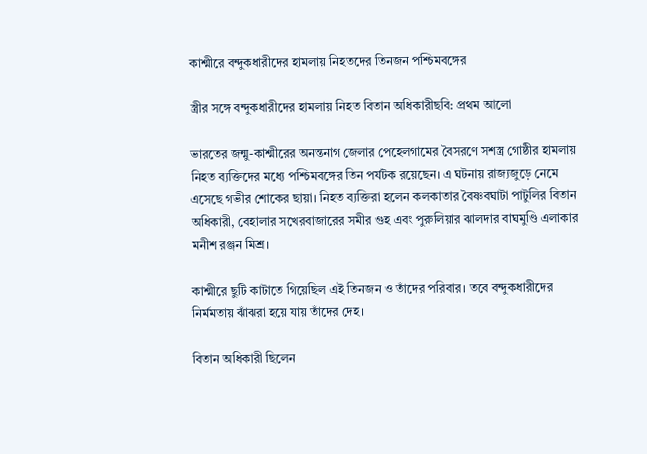কাশ্মীরে বন্দুকধারীদের হামলায় নিহতদের তিনজন পশ্চিমবঙ্গের

স্ত্রীর সঙ্গে বন্দুকধারীদের হামলায় নিহত বিতান অধিকারীছবি: প্রথম আলো

ভারতের জন্মু-কাশ্মীরের অনন্তনাগ জেলার পেহেলগামের বৈসরণে সশস্ত্র গোষ্ঠীর হামলায় নিহত ব্যক্তিদের মধ্যে পশ্চিমবঙ্গের তিন পর্যটক রয়েছেন। এ ঘটনায় রাজ্যজুড়ে নেমে এসেছে গভীর শোকের ছায়া। নিহত ব্যক্তিরা হলেন কলকাতার বৈষ্ণবঘাটা পাটুলির বিতান অধিকারী, বেহালার সখেরবাজারের সমীর গুহ এবং পুরুলিয়ার ঝালদার বাঘমুণ্ডি এলাকার মনীশ রঞ্জন মিশ্র।

কাশ্মীরে ছুটি কাটাতে গিয়েছিল এই তিনজন ও তাঁদের পরিবার। তবে বন্দুকধারীদের নির্মমতায় ঝাঁঝরা হয়ে যায় তাঁদের দেহ।

বিতান অধিকারী ছিলেন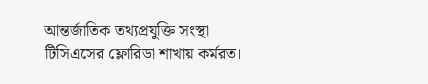আন্তর্জাতিক তথ্যপ্রযুক্তি সংস্থা টিসিএসের ফ্লোরিডা শাখায় কর্মরত।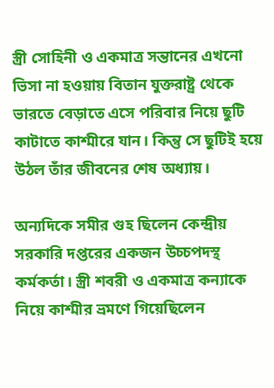স্ত্রী সোহিনী ও একমাত্র সন্তানের এখনো ভিসা না হওয়ায় বিতান যুক্তরাষ্ট্র থেকে ভারতে বেড়াতে এসে পরিবার নিয়ে ছুটি কাটাতে কাশ্মীরে যান। কিন্তু সে ছুটিই হয়ে উঠল তাঁর জীবনের শেষ অধ্যায়।

অন্যদিকে সমীর গুহ ছিলেন কেন্দ্রীয় সরকারি দপ্তরের একজন উচ্চপদস্থ কর্মকর্তা। স্ত্রী শবরী ও একমাত্র কন্যাকে নিয়ে কাশ্মীর ভ্রমণে গিয়েছিলেন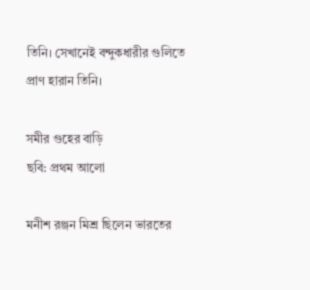তিনি। সেখানেই বন্দুকধারীর গুলিতে প্রাণ হারান তিনি।

সমীর গুহের বাড়ি
ছবি: প্রথম আলো

মনীশ রঞ্জন মিশ্র ছিলেন ভারতের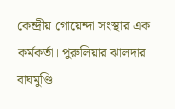কেন্দ্রীয় গোয়েন্দা সংস্থার এক কর্মকর্তা। পুরুলিয়ার ঝালদার বাঘমুণ্ডি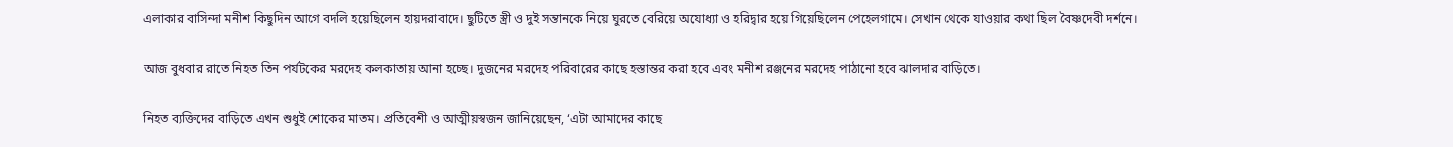এলাকার বাসিন্দা মনীশ কিছুদিন আগে বদলি হয়েছিলেন হায়দরাবাদে। ছুটিতে স্ত্রী ও দুই সন্তানকে নিয়ে ঘুরতে বেরিয়ে অযোধ্যা ও হরিদ্বার হয়ে গিয়েছিলেন পেহেলগামে। সেখান থেকে যাওয়ার কথা ছিল বৈষ্ণদেবী দর্শনে।

আজ বুধবার রাতে নিহত তিন পর্যটকের মরদেহ কলকাতায় আনা হচ্ছে। দুজনের মরদেহ পরিবারের কাছে হস্তান্তর করা হবে এবং মনীশ রঞ্জনের মরদেহ পাঠানো হবে ঝালদার বাড়িতে।

নিহত ব্যক্তিদের বাড়িতে এখন শুধুই শোকের মাতম। প্রতিবেশী ও আত্মীয়স্বজন জানিয়েছেন, ‘এটা আমাদের কাছে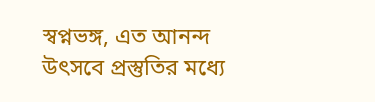স্বপ্নভঙ্গ, এত আনন্দ উৎসবে প্রস্তুতির মধ্যে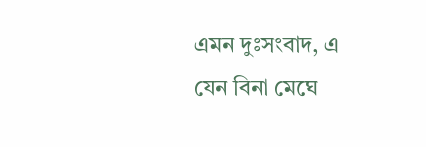এমন দুঃসংবাদ, এ যেন বিনা মেঘে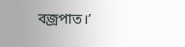বজ্রপাত।’